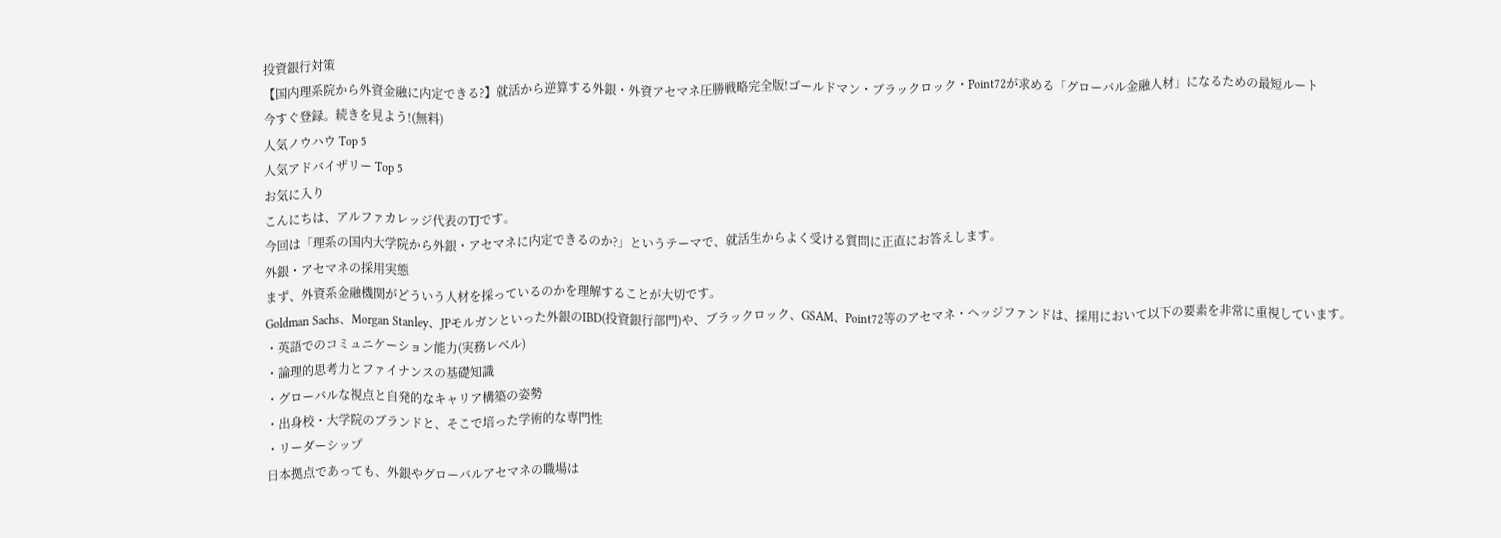投資銀行対策
【国内理系院から外資金融に内定できる?】就活から逆算する外銀・外資アセマネ圧勝戦略完全版!ゴールドマン・ブラックロック・Point72が求める「グローバル金融人材」になるための最短ルート
今すぐ登録。続きを見よう!(無料)
人気ノウハウ Top 5
人気アドバイザリー Top 5
お気に入り
こんにちは、アルファカレッジ代表のTJです。
今回は「理系の国内大学院から外銀・アセマネに内定できるのか?」というテーマで、就活生からよく受ける質問に正直にお答えします。
外銀・アセマネの採用実態
まず、外資系金融機関がどういう人材を採っているのかを理解することが大切です。
Goldman Sachs、Morgan Stanley、JPモルガンといった外銀のIBD(投資銀行部門)や、ブラックロック、GSAM、Point72等のアセマネ・ヘッジファンドは、採用において以下の要素を非常に重視しています。
・英語でのコミュニケーション能力(実務レベル)
・論理的思考力とファイナンスの基礎知識
・グローバルな視点と自発的なキャリア構築の姿勢
・出身校・大学院のブランドと、そこで培った学術的な専門性
・リーダーシップ
日本拠点であっても、外銀やグローバルアセマネの職場は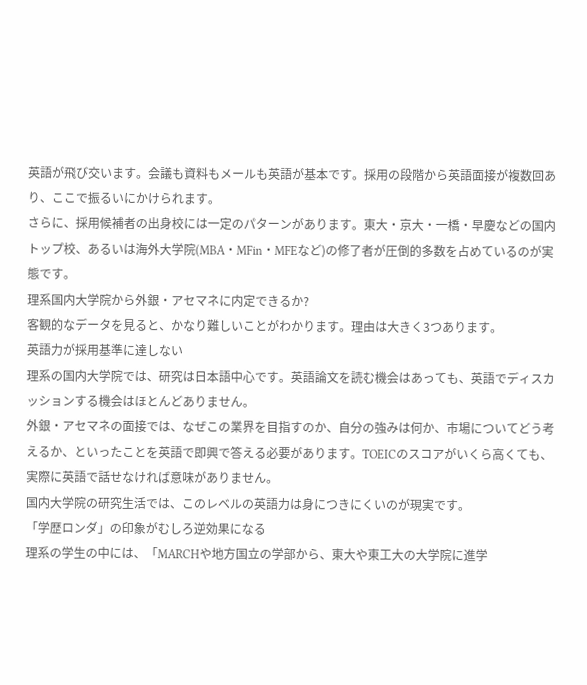英語が飛び交います。会議も資料もメールも英語が基本です。採用の段階から英語面接が複数回あり、ここで振るいにかけられます。
さらに、採用候補者の出身校には一定のパターンがあります。東大・京大・一橋・早慶などの国内トップ校、あるいは海外大学院(MBA・MFin・MFEなど)の修了者が圧倒的多数を占めているのが実態です。
理系国内大学院から外銀・アセマネに内定できるか?
客観的なデータを見ると、かなり難しいことがわかります。理由は大きく3つあります。
英語力が採用基準に達しない
理系の国内大学院では、研究は日本語中心です。英語論文を読む機会はあっても、英語でディスカッションする機会はほとんどありません。
外銀・アセマネの面接では、なぜこの業界を目指すのか、自分の強みは何か、市場についてどう考えるか、といったことを英語で即興で答える必要があります。TOEICのスコアがいくら高くても、実際に英語で話せなければ意味がありません。
国内大学院の研究生活では、このレベルの英語力は身につきにくいのが現実です。
「学歴ロンダ」の印象がむしろ逆効果になる
理系の学生の中には、「MARCHや地方国立の学部から、東大や東工大の大学院に進学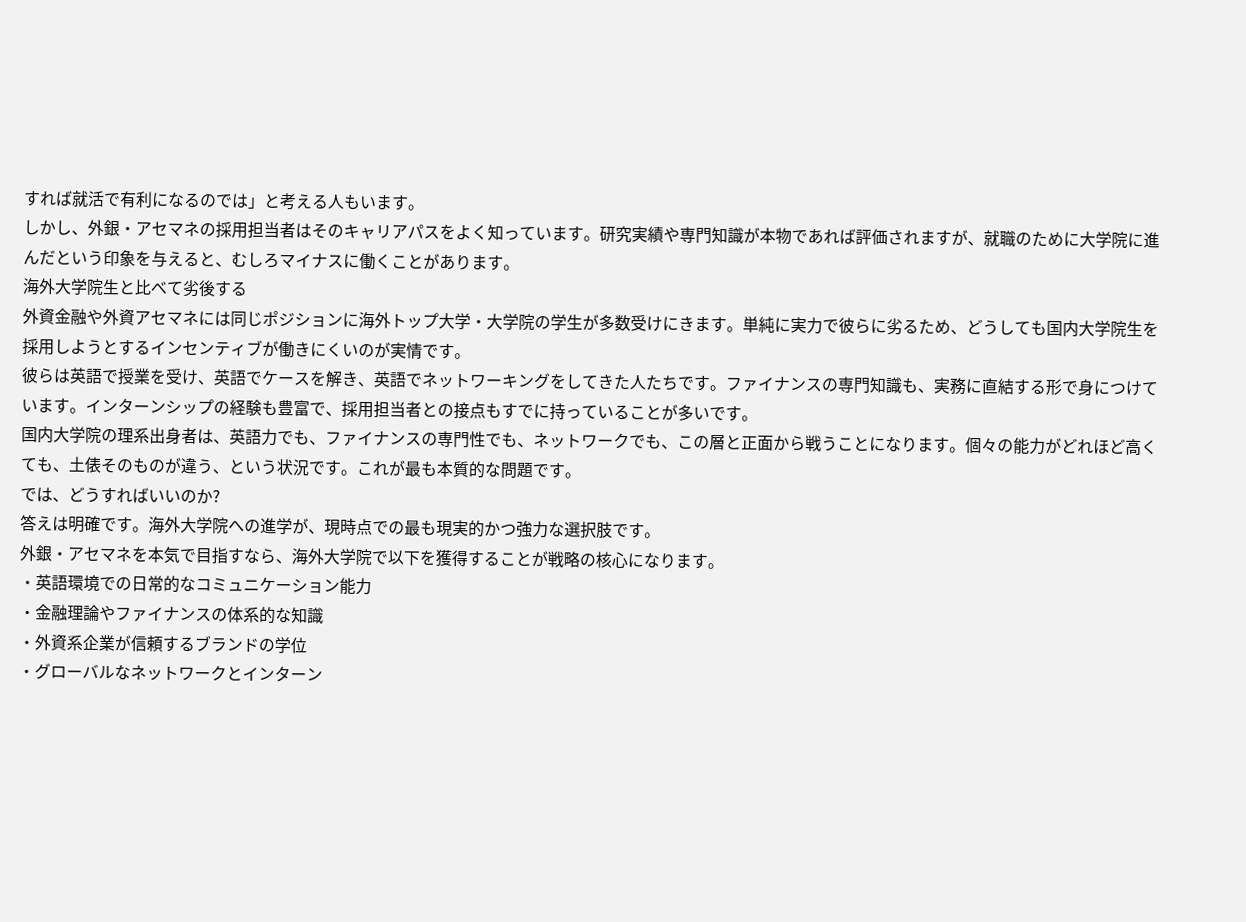すれば就活で有利になるのでは」と考える人もいます。
しかし、外銀・アセマネの採用担当者はそのキャリアパスをよく知っています。研究実績や専門知識が本物であれば評価されますが、就職のために大学院に進んだという印象を与えると、むしろマイナスに働くことがあります。
海外大学院生と比べて劣後する
外資金融や外資アセマネには同じポジションに海外トップ大学・大学院の学生が多数受けにきます。単純に実力で彼らに劣るため、どうしても国内大学院生を採用しようとするインセンティブが働きにくいのが実情です。
彼らは英語で授業を受け、英語でケースを解き、英語でネットワーキングをしてきた人たちです。ファイナンスの専門知識も、実務に直結する形で身につけています。インターンシップの経験も豊富で、採用担当者との接点もすでに持っていることが多いです。
国内大学院の理系出身者は、英語力でも、ファイナンスの専門性でも、ネットワークでも、この層と正面から戦うことになります。個々の能力がどれほど高くても、土俵そのものが違う、という状況です。これが最も本質的な問題です。
では、どうすればいいのか?
答えは明確です。海外大学院への進学が、現時点での最も現実的かつ強力な選択肢です。
外銀・アセマネを本気で目指すなら、海外大学院で以下を獲得することが戦略の核心になります。
・英語環境での日常的なコミュニケーション能力
・金融理論やファイナンスの体系的な知識
・外資系企業が信頼するブランドの学位
・グローバルなネットワークとインターン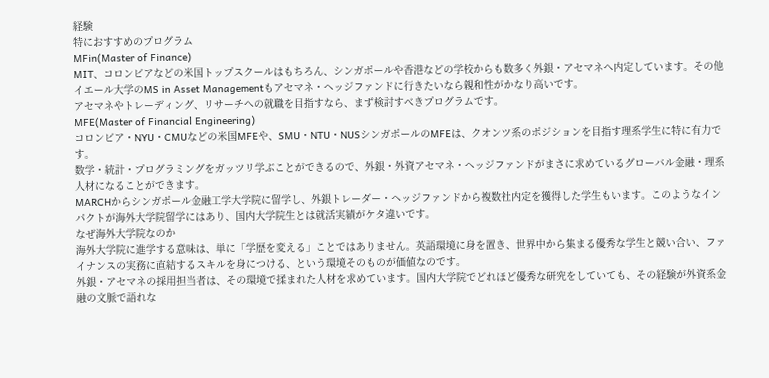経験
特におすすめのプログラム
MFin(Master of Finance)
MIT、コロンビアなどの米国トップスクールはもちろん、シンガポールや香港などの学校からも数多く外銀・アセマネへ内定しています。その他イエール大学のMS in Asset Managementもアセマネ・ヘッジファンドに行きたいなら親和性がかなり高いです。
アセマネやトレーディング、リサーチへの就職を目指すなら、まず検討すべきプログラムです。
MFE(Master of Financial Engineering)
コロンビア・NYU・CMUなどの米国MFEや、SMU・NTU・NUSシンガポールのMFEは、クオンツ系のポジションを目指す理系学生に特に有力です。
数学・統計・プログラミングをガッツリ学ぶことができるので、外銀・外資アセマネ・ヘッジファンドがまさに求めているグローバル金融・理系人材になることができます。
MARCHからシンガポール金融工学大学院に留学し、外銀トレーダー・ヘッジファンドから複数社内定を獲得した学生もいます。このようなインパクトが海外大学院留学にはあり、国内大学院生とは就活実績がケタ違いです。
なぜ海外大学院なのか
海外大学院に進学する意味は、単に「学歴を変える」ことではありません。英語環境に身を置き、世界中から集まる優秀な学生と競い合い、ファイナンスの実務に直結するスキルを身につける、という環境そのものが価値なのです。
外銀・アセマネの採用担当者は、その環境で揉まれた人材を求めています。国内大学院でどれほど優秀な研究をしていても、その経験が外資系金融の文脈で語れな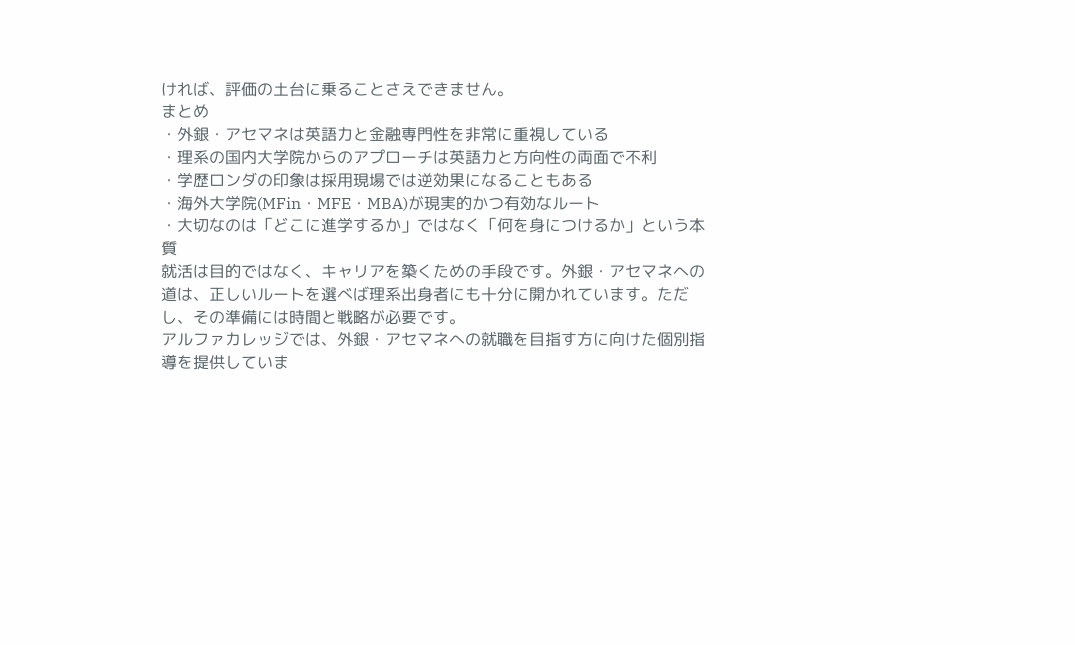ければ、評価の土台に乗ることさえできません。
まとめ
・外銀・アセマネは英語力と金融専門性を非常に重視している
・理系の国内大学院からのアプローチは英語力と方向性の両面で不利
・学歴ロンダの印象は採用現場では逆効果になることもある
・海外大学院(MFin・MFE・MBA)が現実的かつ有効なルート
・大切なのは「どこに進学するか」ではなく「何を身につけるか」という本質
就活は目的ではなく、キャリアを築くための手段です。外銀・アセマネへの道は、正しいルートを選べば理系出身者にも十分に開かれています。ただし、その準備には時間と戦略が必要です。
アルファカレッジでは、外銀・アセマネへの就職を目指す方に向けた個別指導を提供していま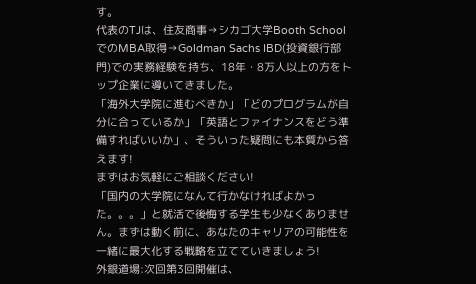す。
代表のTJは、住友商事→シカゴ大学Booth SchoolでのMBA取得→Goldman Sachs IBD(投資銀行部門)での実務経験を持ち、18年・8万人以上の方をトップ企業に導いてきました。
「海外大学院に進むべきか」「どのプログラムが自分に合っているか」「英語とファイナンスをどう準備すればいいか」、そういった疑問にも本質から答えます!
まずはお気軽にご相談ください!
「国内の大学院になんて行かなければよかった。。。」と就活で後悔する学生も少なくありません。まずは動く前に、あなたのキャリアの可能性を一緒に最大化する戦略を立てていきましょう!
外銀道場:次回第3回開催は、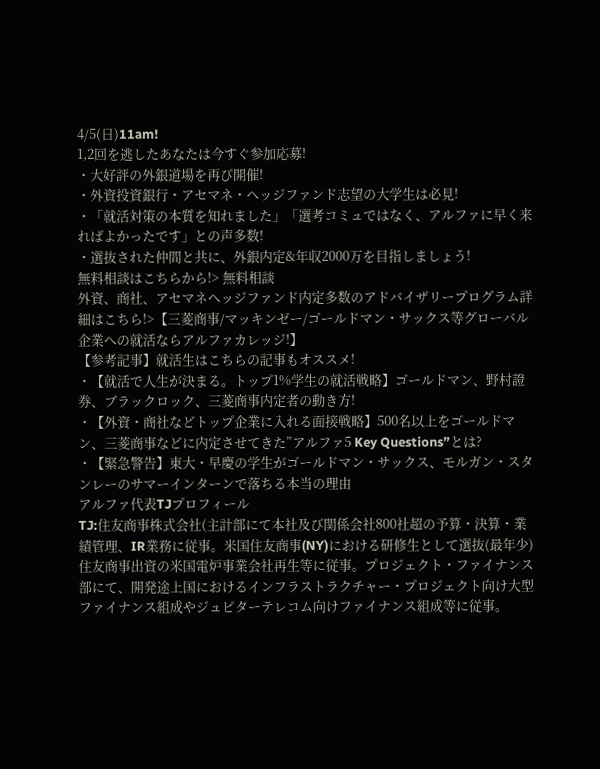4/5(日)11am!
1,2回を逃したあなたは今すぐ参加応募!
・大好評の外銀道場を再び開催!
・外資投資銀行・アセマネ・ヘッジファンド志望の大学生は必見!
・「就活対策の本質を知れました」「選考コミュではなく、アルファに早く来ればよかったです」との声多数!
・選抜された仲間と共に、外銀内定&年収2000万を目指しましょう!
無料相談はこちらから!> 無料相談
外資、商社、アセマネヘッジファンド内定多数のアドバイザリープログラム詳細はこちら!>【三菱商事/マッキンゼー/ゴールドマン・サックス等グローバル企業への就活ならアルファカレッジ!】
【参考記事】就活生はこちらの記事もオススメ!
・【就活で人生が決まる。トップ1%学生の就活戦略】ゴールドマン、野村證券、ブラックロック、三菱商事内定者の動き方!
・【外資・商社などトップ企業に入れる面接戦略】500名以上をゴールドマン、三菱商事などに内定させてきた”アルファ5 Key Questions”とは?
・【緊急警告】東大・早慶の学生がゴールドマン・サックス、モルガン・スタンレーのサマーインターンで落ちる本当の理由
アルファ代表TJプロフィール
TJ:住友商事株式会社(主計部にて本社及び関係会社800社超の予算・決算・業績管理、IR業務に従事。米国住友商事(NY)における研修生として選抜(最年少)住友商事出資の米国電炉事業会社再生等に従事。プロジェクト・ファイナンス部にて、開発途上国におけるインフラストラクチャー・プロジェクト向け大型ファイナンス組成やジュピターテレコム向けファイナンス組成等に従事。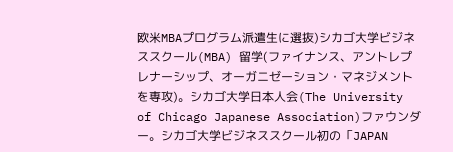欧米MBAプログラム派遣生に選抜)シカゴ大学ビジネススクール(MBA) 留学(ファイナンス、アントレプレナーシップ、オーガニゼーション・マネジメントを専攻)。シカゴ大学日本人会(The University of Chicago Japanese Association)ファウンダー。シカゴ大学ビジネススクール初の「JAPAN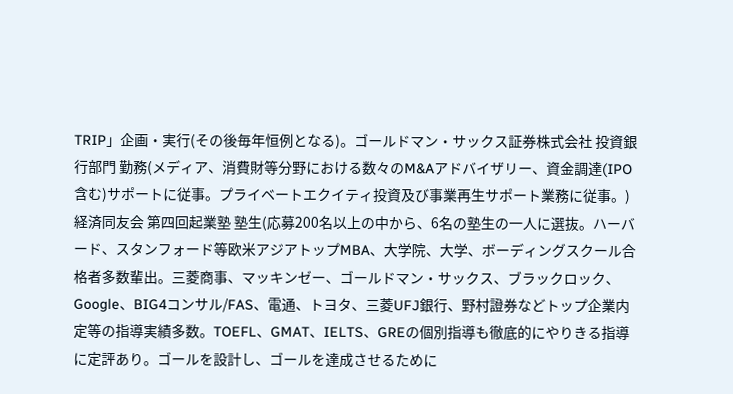TRIP」企画・実行(その後毎年恒例となる)。ゴールドマン・サックス証券株式会社 投資銀行部門 勤務(メディア、消費財等分野における数々のM&Aアドバイザリー、資金調達(IPO含む)サポートに従事。プライベートエクイティ投資及び事業再生サポート業務に従事。)経済同友会 第四回起業塾 塾生(応募200名以上の中から、6名の塾生の一人に選抜。ハーバード、スタンフォード等欧米アジアトップMBA、大学院、大学、ボーディングスクール合格者多数輩出。三菱商事、マッキンゼー、ゴールドマン・サックス、ブラックロック、Google、BIG4コンサル/FAS、電通、トヨタ、三菱UFJ銀行、野村證券などトップ企業内定等の指導実績多数。TOEFL、GMAT、IELTS、GREの個別指導も徹底的にやりきる指導に定評あり。ゴールを設計し、ゴールを達成させるために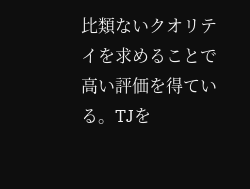比類ないクオリテイを求めることで高い評価を得ている。TJを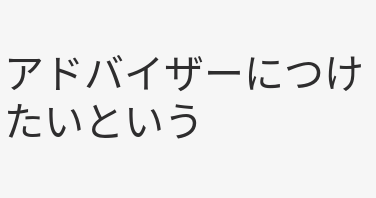アドバイザーにつけたいという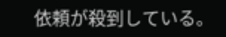依頼が殺到している。